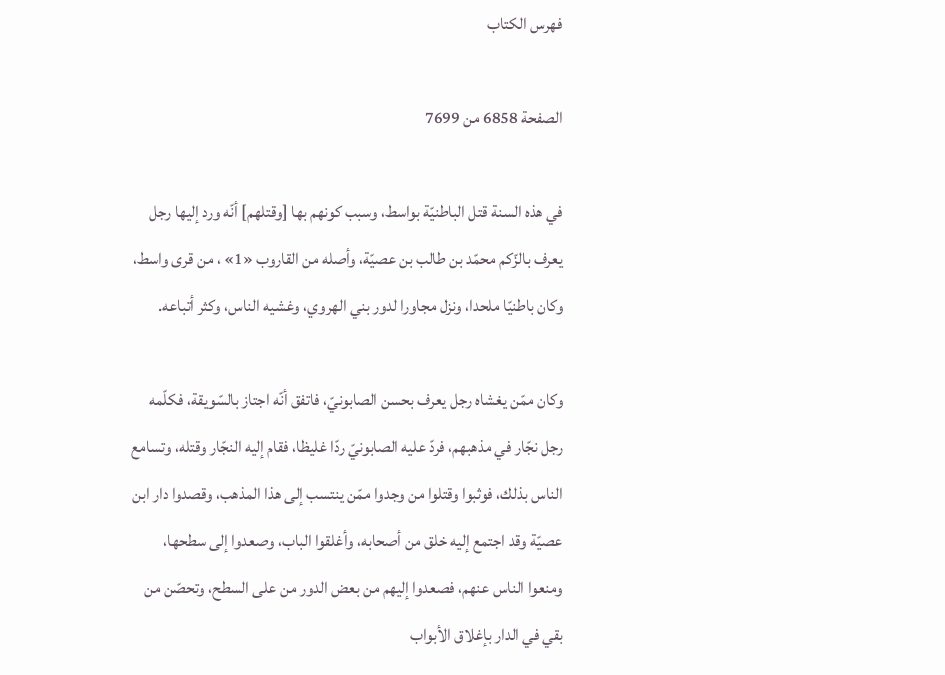فهرس الكتاب

الصفحة 6858 من 7699

في هذه السنة قتل الباطنيّة بواسط، وسبب كونهم بها [وقتلهم] أنّه ورد إليها رجل يعرف بالزّكم محمّد بن طالب بن عصيّة، وأصله من القاروب «1» ، من قرى واسط، وكان باطنيّا ملحدا، ونزل مجاورا لدور بني الهروي، وغشيه الناس، وكثر أتباعه.

وكان ممّن يغشاه رجل يعرف بحسن الصابونيّ، فاتفق أنّه اجتاز بالسّويقة، فكلّمه رجل نجّار في مذهبهم، فردّ عليه الصابونيّ ردّا غليظا، فقام إليه النجّار وقتله، وتسامع الناس بذلك، فوثبوا وقتلوا من وجدوا ممّن ينتسب إلى هذا المذهب، وقصدوا دار ابن عصيّة وقد اجتمع إليه خلق من أصحابه، وأغلقوا الباب، وصعدوا إلى سطحها، ومنعوا الناس عنهم، فصعدوا إليهم من بعض الدور من على السطح، وتحصّن من بقي في الدار بإغلاق الأبواب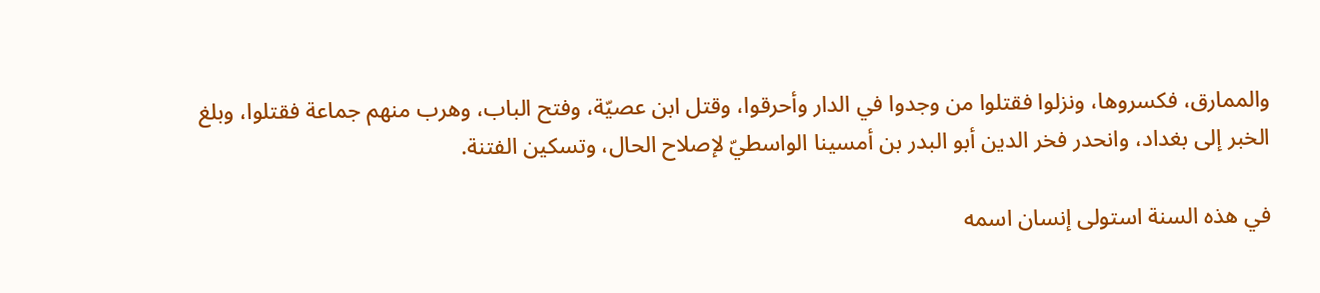والممارق، فكسروها، ونزلوا فقتلوا من وجدوا في الدار وأحرقوا، وقتل ابن عصيّة، وفتح الباب، وهرب منهم جماعة فقتلوا، وبلغ الخبر إلى بغداد، وانحدر فخر الدين أبو البدر بن أمسينا الواسطيّ لإصلاح الحال، وتسكين الفتنة.

في هذه السنة استولى إنسان اسمه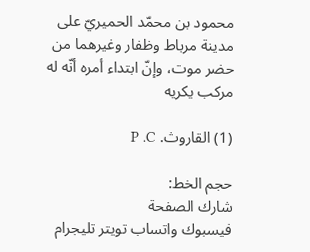محمود بن محمّد الحميريّ على مدينة مرباط وظفار وغيرهما من حضر موت، وإنّ ابتداء أمره أنّه له مركب يكريه

(1) القاروث. P .C

حجم الخط:
شارك الصفحة
فيسبوك واتساب تويتر تليجرام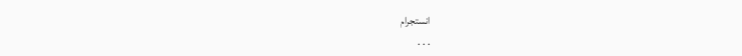انستجرام
. . .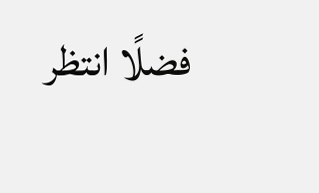فضلًا انتظر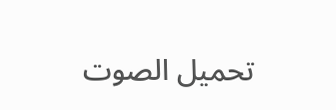تحميل الصوت